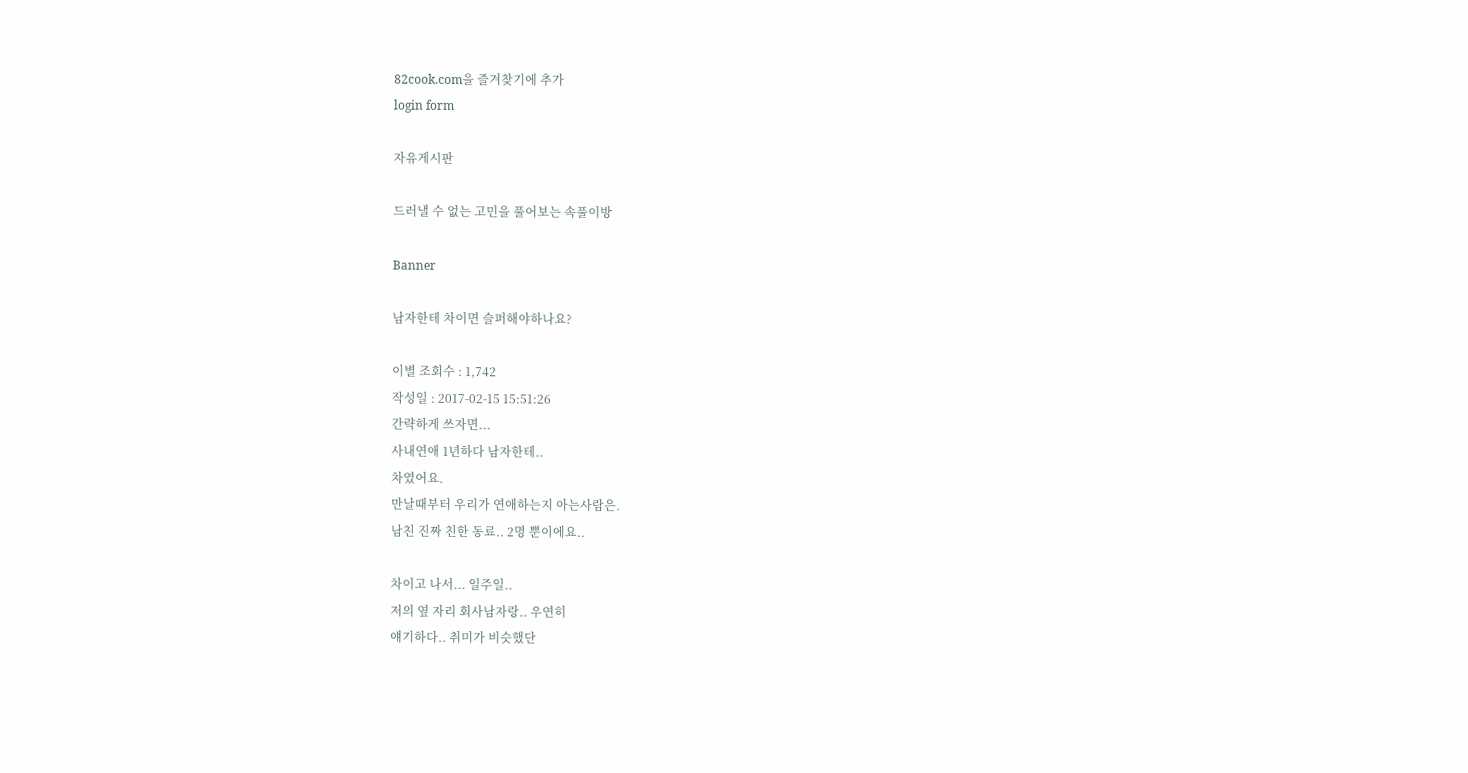82cook.com을 즐겨찾기에 추가
login form

자유게시판

드러낼 수 없는 고민을 풀어보는 속풀이방

Banner

남자한테 차이면 슬퍼해야하나요?

이별 조회수 : 1,742
작성일 : 2017-02-15 15:51:26
간략하게 쓰자면...
사내연애 1년하다 남자한테..
차였어요.
만날때부터 우리가 연애하는지 아는사람은.
남친 진짜 친한 동료.. 2명 뿐이에요..

차이고 나서... 일주일..
저의 옆 자리 회사남자랑.. 우연히
얘기하다.. 취미가 비슷했단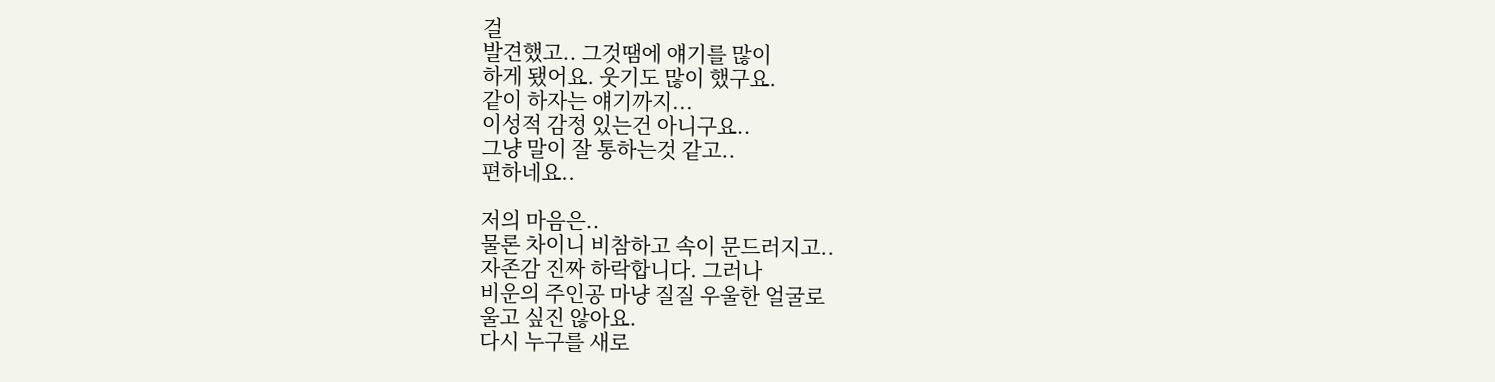걸
발견했고.. 그것땜에 얘기를 많이
하게 됐어요. 웃기도 많이 했구요.
같이 하자는 얘기까지...
이성적 감정 있는건 아니구요..
그냥 말이 잘 통하는것 같고..
편하네요..

저의 마음은..
물론 차이니 비참하고 속이 문드러지고..
자존감 진짜 하락합니다. 그러나
비운의 주인공 마냥 질질 우울한 얼굴로
울고 싶진 않아요.
다시 누구를 새로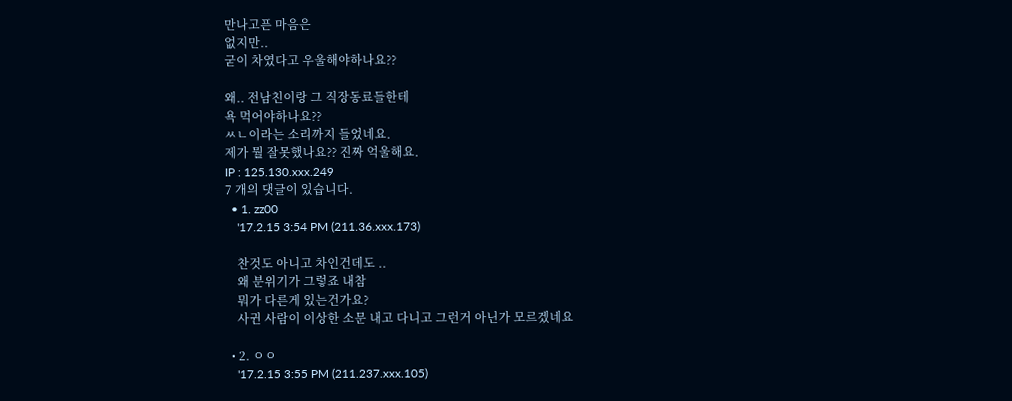만나고픈 마음은
없지만..
굳이 차였다고 우울해야하나요??

왜.. 전남친이랑 그 직장동료들한테
욕 먹어야하나요??
ㅆㄴ이라는 소리까지 들었네요.
제가 뭘 잘못했나요?? 진짜 억울해요.
IP : 125.130.xxx.249
7 개의 댓글이 있습니다.
  • 1. zz00
    '17.2.15 3:54 PM (211.36.xxx.173)

    찬것도 아니고 차인건데도 ..
    왜 분위기가 그렇죠 내참
    뭐가 다른게 있는건가요?
    사귄 사람이 이상한 소문 내고 다니고 그런거 아닌가 모르겠네요

  • 2. ㅇㅇ
    '17.2.15 3:55 PM (211.237.xxx.105)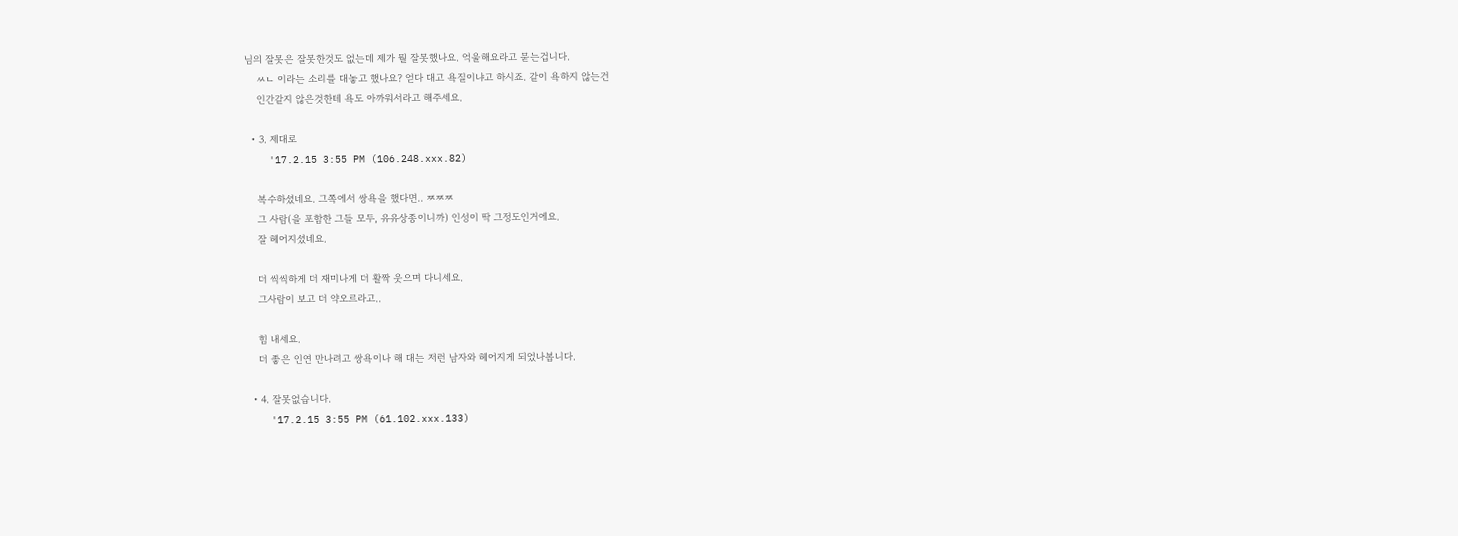님의 잘못은 잘못한것도 없는데 제가 뭘 잘못했나요. 억울해요라고 묻는겁니다.
    ㅆㄴ 이라는 소리를 대놓고 했나요? 얻다 대고 욕질이냐고 하시죠. 같이 욕하지 않는건
    인간같지 않은것한테 욕도 아까워서라고 해주세요.

  • 3. 제대로
    '17.2.15 3:55 PM (106.248.xxx.82)

    복수하셨네요. 그쪽에서 쌍욕을 했다면.. ㅉㅉㅉ
    그 사람(을 포함한 그들 모두, 유유상종이니까) 인성이 딱 그정도인거에요.
    잘 헤어지셨네요.

    더 씩씩하게 더 재미나게 더 활짝 웃으며 다니세요.
    그사람이 보고 더 약오르라고..

    힘 내세요.
    더 좋은 인연 만나려고 쌍욕이나 해 대는 저런 남자와 헤어지게 되었나봅니다.

  • 4. 잘못없습니다.
    '17.2.15 3:55 PM (61.102.xxx.133)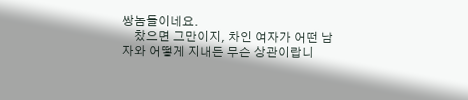쌍놈들이네요.
    찼으면 그만이지, 차인 여자가 어떤 남자와 어떻게 지내든 무슨 상관이랍니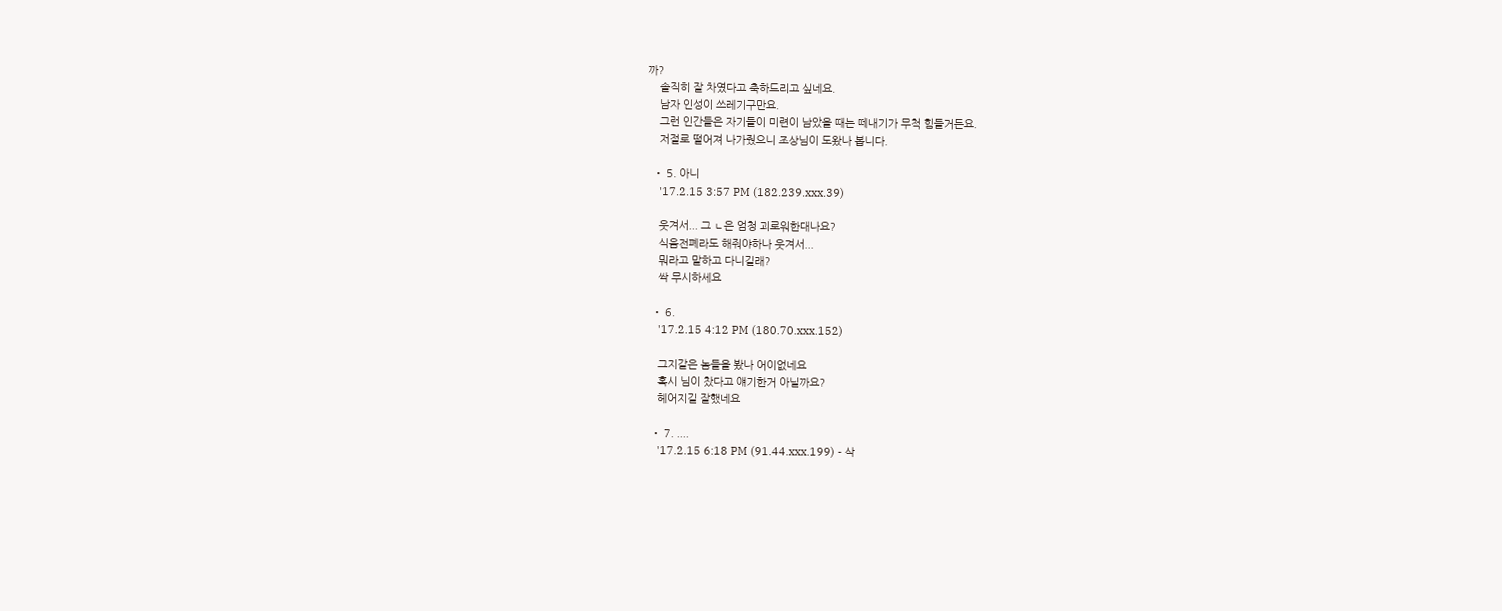까?
    솔직히 잘 차였다고 축하드리고 싶네요.
    남자 인성이 쓰레기구만요.
    그런 인간들은 자기들이 미련이 남았을 때는 떼내기가 무척 힘들거든요.
    저절로 떨어져 나가줬으니 조상님이 도왔나 봅니다.

  • 5. 아니
    '17.2.15 3:57 PM (182.239.xxx.39)

    웃겨서... 그 ㄴ은 엄청 괴로워한대나요?
    식음전폐라도 해줘야하나 웃겨서...
    뭐라고 말하고 다니길래?
    싹 무시하세요

  • 6.
    '17.2.15 4:12 PM (180.70.xxx.152)

    그지같은 놈들을 봤나 어이없네요
    혹시 님이 찼다고 얘기한거 아닐까요?
    헤어지길 잘했네요

  • 7. ....
    '17.2.15 6:18 PM (91.44.xxx.199) - 삭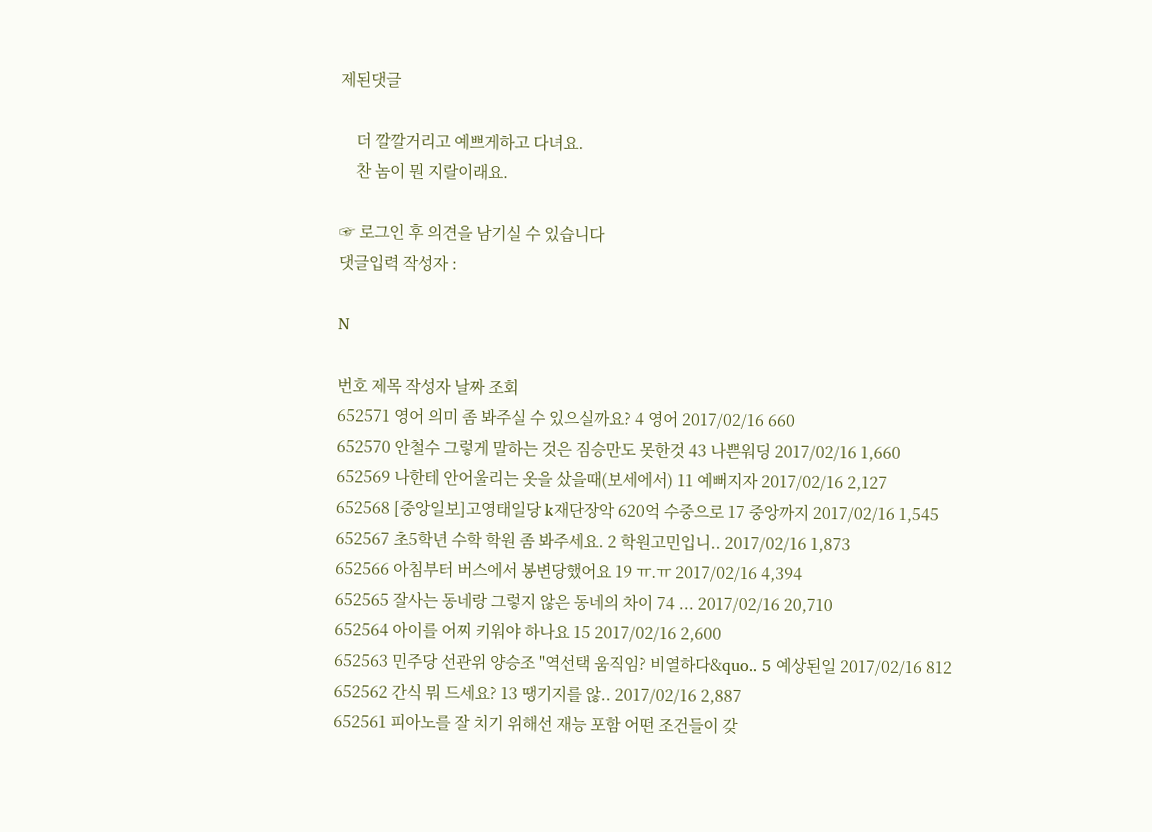제된댓글

    더 깔깔거리고 예쁘게하고 다녀요.
    찬 놈이 뭔 지랄이래요.

☞ 로그인 후 의견을 남기실 수 있습니다
댓글입력 작성자 :

N

번호 제목 작성자 날짜 조회
652571 영어 의미 좀 봐주실 수 있으실까요? 4 영어 2017/02/16 660
652570 안철수 그렇게 말하는 것은 짐승만도 못한것 43 나쁜워딩 2017/02/16 1,660
652569 나한테 안어울리는 옷을 샀을때(보세에서) 11 예뻐지자 2017/02/16 2,127
652568 [중앙일보]고영태일당 k재단장악 620억 수중으로 17 중앙까지 2017/02/16 1,545
652567 초5학년 수학 학원 좀 봐주세요. 2 학원고민입니.. 2017/02/16 1,873
652566 아침부터 버스에서 봉변당했어요 19 ㅠ.ㅠ 2017/02/16 4,394
652565 잘사는 동네랑 그렇지 않은 동네의 차이 74 ... 2017/02/16 20,710
652564 아이를 어찌 키워야 하나요 15 2017/02/16 2,600
652563 민주당 선관위 양승조 "역선택 움직임? 비열하다&quo.. 5 예상된일 2017/02/16 812
652562 간식 뭐 드세요? 13 땡기지를 않.. 2017/02/16 2,887
652561 피아노를 잘 치기 위해선 재능 포함 어떤 조건들이 갖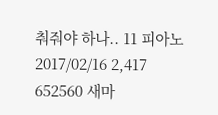춰줘야 하나.. 11 피아노 2017/02/16 2,417
652560 새마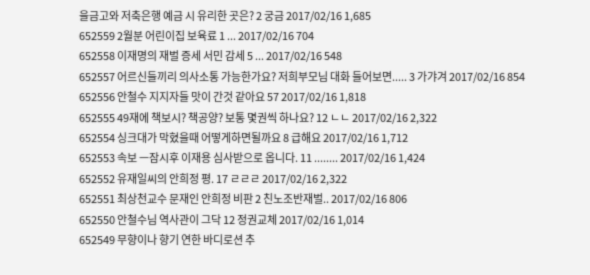을금고와 저축은행 예금 시 유리한 곳은? 2 궁금 2017/02/16 1,685
652559 2월분 어린이집 보육료 1 ... 2017/02/16 704
652558 이재명의 재벌 증세 서민 감세 5 ... 2017/02/16 548
652557 어르신들끼리 의사소통 가능한가요? 저희부모님 대화 들어보면..... 3 가갸겨 2017/02/16 854
652556 안철수 지지자들 맛이 간것 같아요 57 2017/02/16 1,818
652555 49재에 책보시? 책공양? 보통 몇권씩 하나요? 12 ㄴㄴ 2017/02/16 2,322
652554 싱크대가 막혔을때 어떻게하면될까요 8 급해요 2017/02/16 1,712
652553 속보 ㅡ잠시후 이재용 심사받으로 옵니다. 11 ........ 2017/02/16 1,424
652552 유재일씨의 안희정 평. 17 ㄹㄹㄹ 2017/02/16 2,322
652551 최상천교수 문재인 안희정 비판 2 친노조반재벌.. 2017/02/16 806
652550 안철수님 역사관이 그닥 12 정권교체 2017/02/16 1,014
652549 무향이나 향기 연한 바디로션 추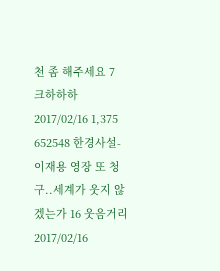천 좀 해주세요 7 크하하하 2017/02/16 1,375
652548 한경사설-이재용 영장 또 청구..세계가 웃지 않겠는가 16 웃음거리 2017/02/16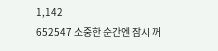1,142
652547 소중한 순간엔 잠시 꺼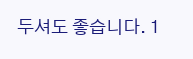두셔도 좋습니다. 1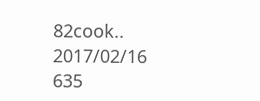82cook.. 2017/02/16 635